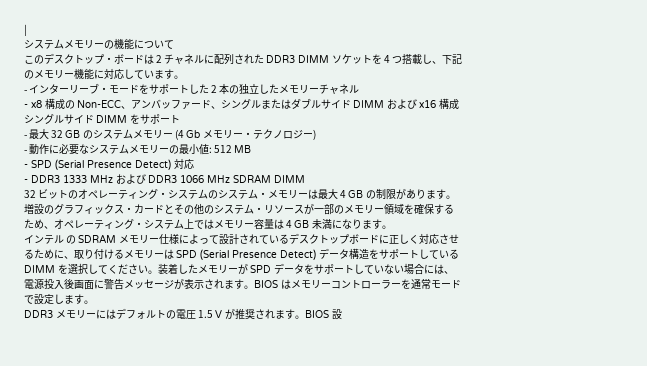|
システムメモリーの機能について
このデスクトップ・ボードは 2 チャネルに配列された DDR3 DIMM ソケットを 4 つ搭載し、下記のメモリー機能に対応しています。
- インターリーブ・モードをサポートした 2 本の独立したメモリーチャネル
- x8 構成の Non-ECC、アンバッファード、シングルまたはダブルサイド DIMM および x16 構成シングルサイド DIMM をサポート
- 最大 32 GB のシステムメモリー (4 Gb メモリー・テクノロジー)
- 動作に必要なシステムメモリーの最小値: 512 MB
- SPD (Serial Presence Detect) 対応
- DDR3 1333 MHz および DDR3 1066 MHz SDRAM DIMM
32 ビットのオペレーティング・システムのシステム・メモリーは最大 4 GB の制限があります。増設のグラフィックス・カードとその他のシステム・リソースが一部のメモリー領域を確保するため、オペレーティング・システム上ではメモリー容量は 4 GB 未満になります。
インテル の SDRAM メモリー仕様によって設計されているデスクトップボードに正しく対応させるために、取り付けるメモリーは SPD (Serial Presence Detect) データ構造をサポートしている DIMM を選択してください。装着したメモリーが SPD データをサポートしていない場合には、電源投入後画面に警告メッセージが表示されます。BIOS はメモリーコントローラーを通常モードで設定します。
DDR3 メモリーにはデフォルトの電圧 1.5 V が推奨されます。BIOS 設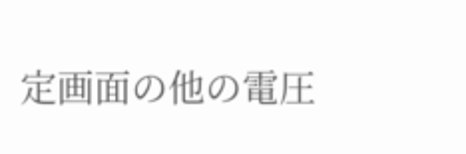定画面の他の電圧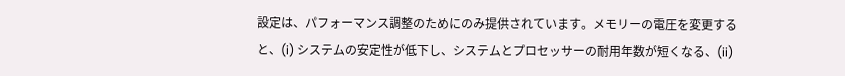設定は、パフォーマンス調整のためにのみ提供されています。メモリーの電圧を変更すると、(i) システムの安定性が低下し、システムとプロセッサーの耐用年数が短くなる、(ii)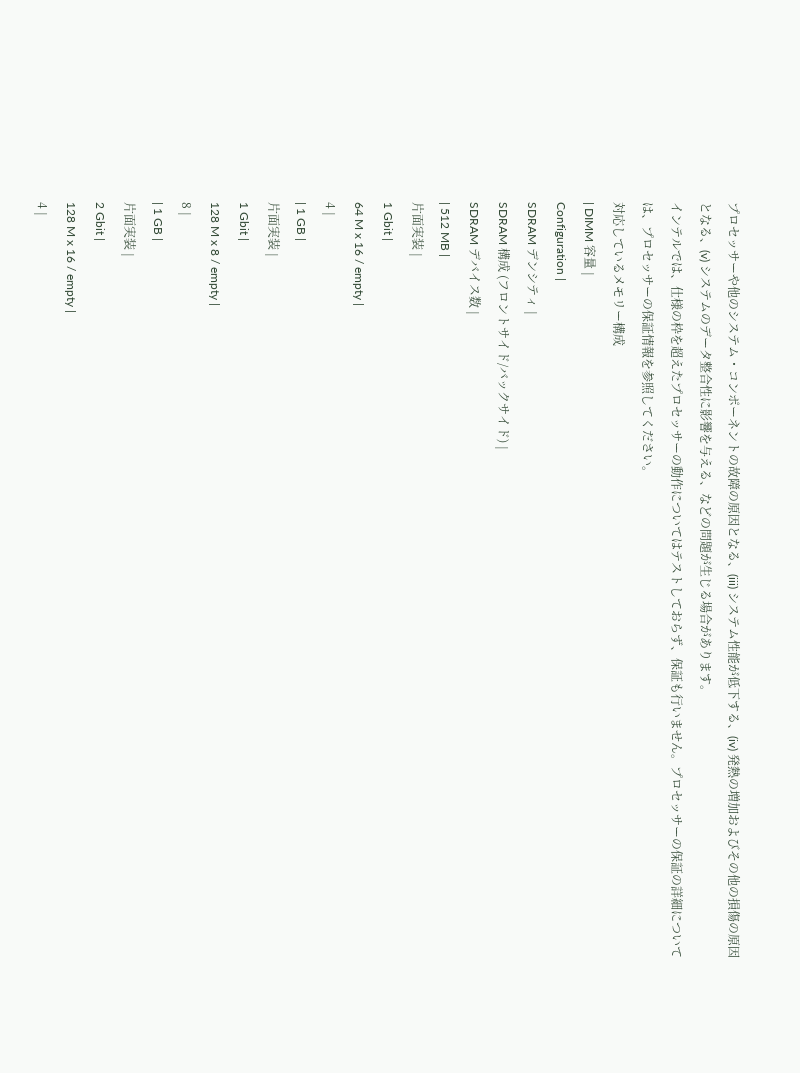プロセッサーや他のシステム・コンポーネントの故障の原因となる、(iii) システム性能が低下する、(iv) 発熱の増加およびその他の損傷の原因となる、(v) システムのデータ整合性に影響を与える、などの問題が生じる場合があります。
インテルでは、仕様の枠を超えたプロセッサーの動作についてはテストしておらず、保証も行いません。プロセッサーの保証の詳細については、プロセッサーの保証情報を参照してください。
対応しているメモリー構成
| DIMM 容量 |
Configuration |
SDRAM デンシティ |
SDRAM 構成 (フロントサイド/バックサイド) |
SDRAM デバイス数 |
| 512 MB |
片面実装 |
1 Gbit |
64 M x 16 / empty |
4 |
| 1 GB |
片面実装 |
1 Gbit |
128 M x 8 / empty |
8 |
| 1 GB |
片面実装 |
2 Gbit |
128 M x 16 / empty |
4 |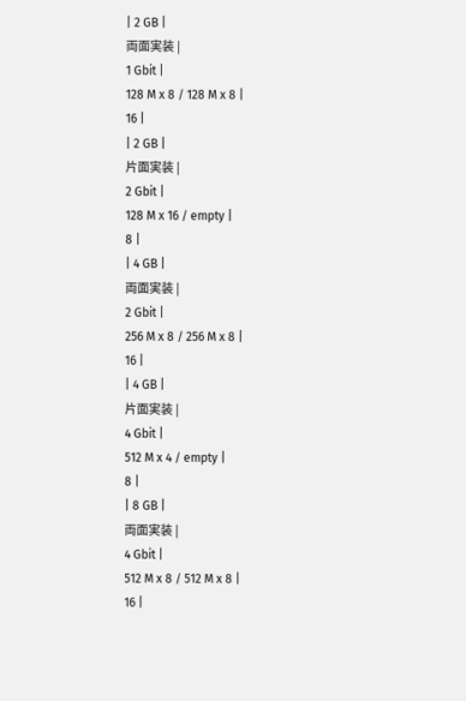| 2 GB |
両面実装 |
1 Gbit |
128 M x 8 / 128 M x 8 |
16 |
| 2 GB |
片面実装 |
2 Gbit |
128 M x 16 / empty |
8 |
| 4 GB |
両面実装 |
2 Gbit |
256 M x 8 / 256 M x 8 |
16 |
| 4 GB |
片面実装 |
4 Gbit |
512 M x 4 / empty |
8 |
| 8 GB |
両面実装 |
4 Gbit |
512 M x 8 / 512 M x 8 |
16 |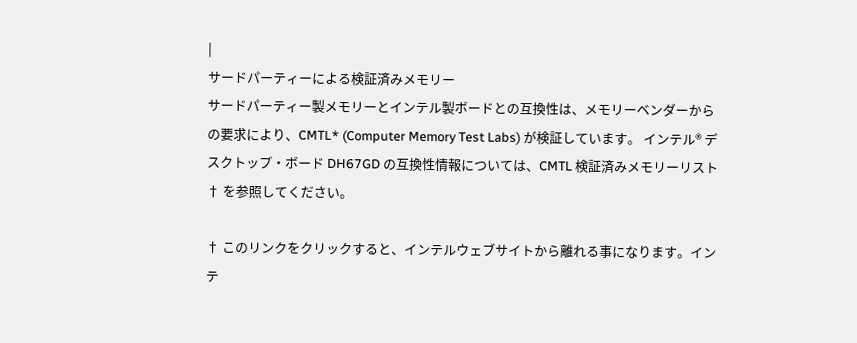|
サードパーティーによる検証済みメモリー
サードパーティー製メモリーとインテル製ボードとの互換性は、メモリーベンダーからの要求により、CMTL* (Computer Memory Test Labs) が検証しています。 インテル® デスクトップ・ボード DH67GD の互換性情報については、CMTL 検証済みメモリーリスト
† を参照してください。

† このリンクをクリックすると、インテルウェブサイトから離れる事になります。インテ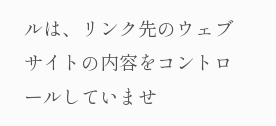ルは、リンク先のウェブサイトの内容をコントロールしていませ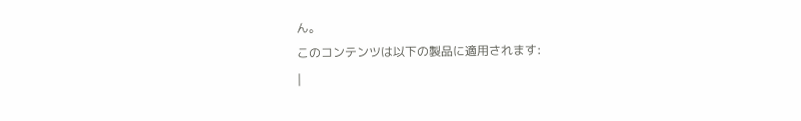ん。
このコンテンツは以下の製品に適用されます:
|